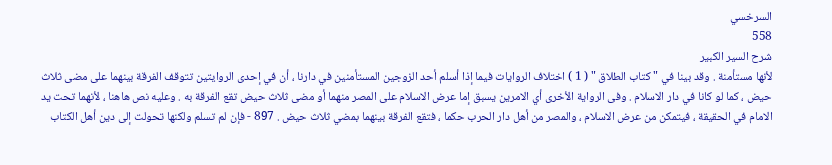السرخسي
558
شرح السير الكبير
لأنها مستأمنة . وقد بينا في " كتاب الطلاق " ( 1 ) اختلاف الروايات فيما إذا أسلم أحد الزوجين المستأمنين في دارنا ، أن في إحدى الروايتين تتوقف الفرقة بينهما على مضى ثلاث حيض ، كما لو كانا في دار الاسلام . وفى الرواية الأخرى أي الامرين يسبق إما عرض الاسلام على المصر منهما أو مضى ثلاث حيض تقع الفرقة به . وعليه نص هاهنا ، لأنهما تحت يد الامام في الحقيقة ، فيتمكن من عرض الاسلام ، والمصر من أهل دار الحرب حكما ، فتقع الفرقة بينهما بمضي ثلاث حيض . 897 - فإن لم تسلم ولكنها تحولت إلى دين أهل الكتاب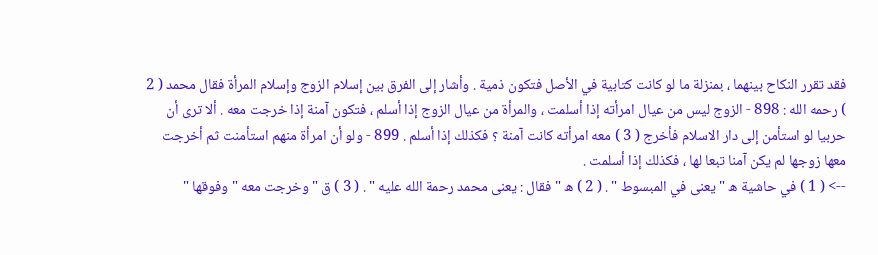فقد تقرر النكاح بينهما ، بمنزلة ما لو كانت كتابية في الأصل فتكون ذمية . وأشار إلى الفرق بين إسلام الزوج وإسلام المرأة فقال محمد ( 2 ) رحمه الله : 898 - الزوج ليس من عيال امرأته إذا أسلمت ، والمرأة من عيال الزوج إذا أسلم ، فتكون آمنة إذا خرجت معه . ألا ترى أن حربيا لو استأمن إلى دار الاسلام فأخرج ( 3 ) معه امرأته كانت آمنة ؟ فكذلك إذا أسلم . 899 - ولو أن امرأة منهم استأمنت ثم أخرجت معها زوجها لم يكن آمنا تبعا لها ، فكذلك إذا أسلمت .
--> ( 1 ) في حاشية ه " يعنى في المبسوط " . ( 2 ) ه " فقال : يعنى محمد رحمة الله عليه " . ( 3 ) ق " وخرجت معه " وفوقها "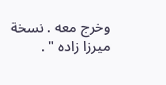وخرج معه . نسخة ميرزا زاده " .